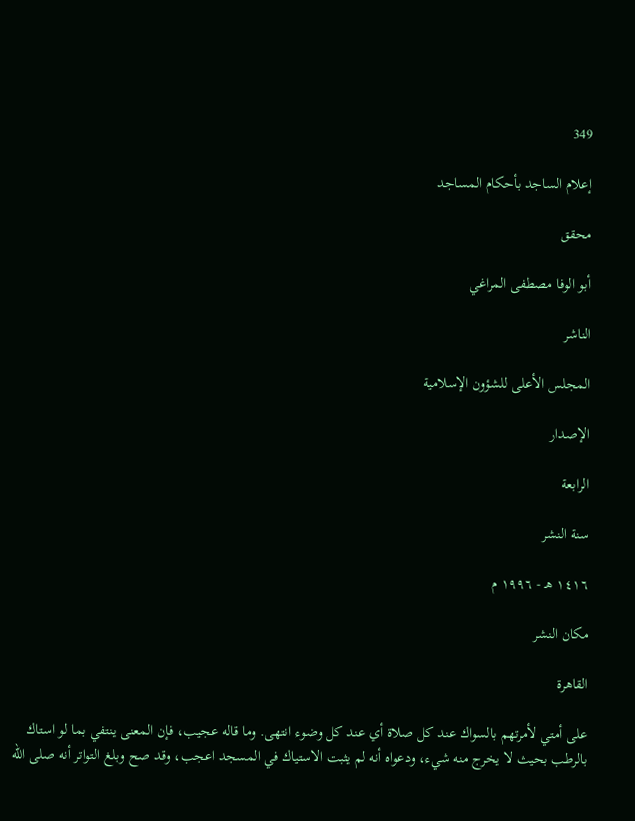349

إعلام الساجد بأحكام المساجد

محقق

أبو الوفا مصطفى المراغي

الناشر

المجلس الأعلى للشؤون الإسلامية

الإصدار

الرابعة

سنة النشر

١٤١٦ هـ - ١٩٩٦ م

مكان النشر

القاهرة

على أمتي لأمرتهم بالسواك عند كل صلاة أي عند كل وضوء انتهى. وما قاله عجيب، فإن المعنى ينتفي بما لو استاك بالرطب بحيث لا يخرج منه شيء، ودعواه أنه لم يثبت الاستياك في المسجد اعجب، وقد صح وبلغ التواتر أنه صلى الله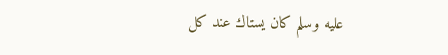عليه وسلم كان يستاك عند كل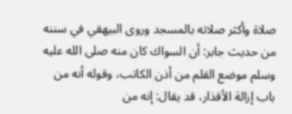صلاة وأكثر صلاته بالمسجد وروى البيهقي في سننه من حديث جابر: أن السواك كان منه صلى الله عليه وسلم موضع القلم من أذن الكاتب، وقوله أنه من باب إزالة الأقذار، قد يقال: إنه من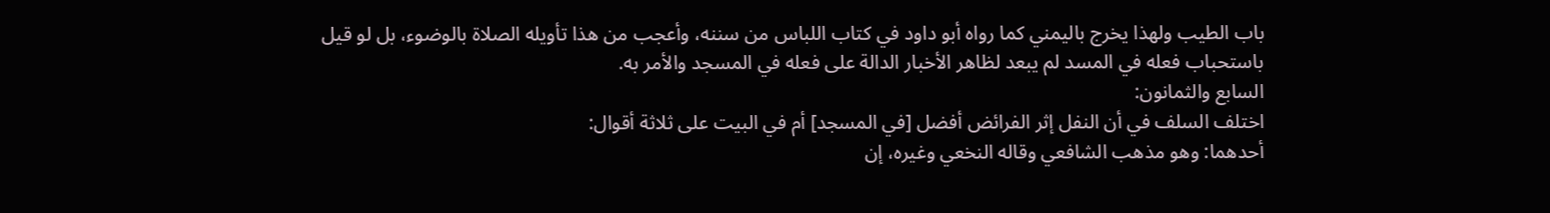باب الطيب ولهذا يخرج باليمني كما رواه أبو داود في كتاب اللباس من سننه، وأعجب من هذا تأويله الصلاة بالوضوء، بل لو قيل باستحباب فعله في المسد لم يبعد لظاهر الأخبار الدالة على فعله في المسجد والأمر به.
السابع والثمانون:
اختلف السلف في أن النفل إثر الفرائض أفضل [في المسجد] أم في البيت على ثلاثة أقوال:
أحدهما: وهو مذهب الشافعي وقاله النخعي وغيره، إن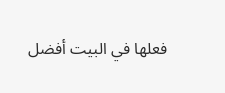فعلها في البيت أفضل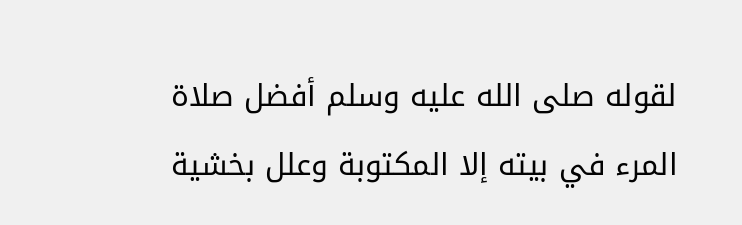لقوله صلى الله عليه وسلم أفضل صلاة المرء في بيته إلا المكتوبة وعلل بخشية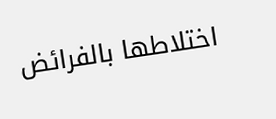اختلاطها بالفرائض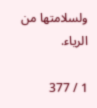ولسلامتها من الرياء.

1 / 377